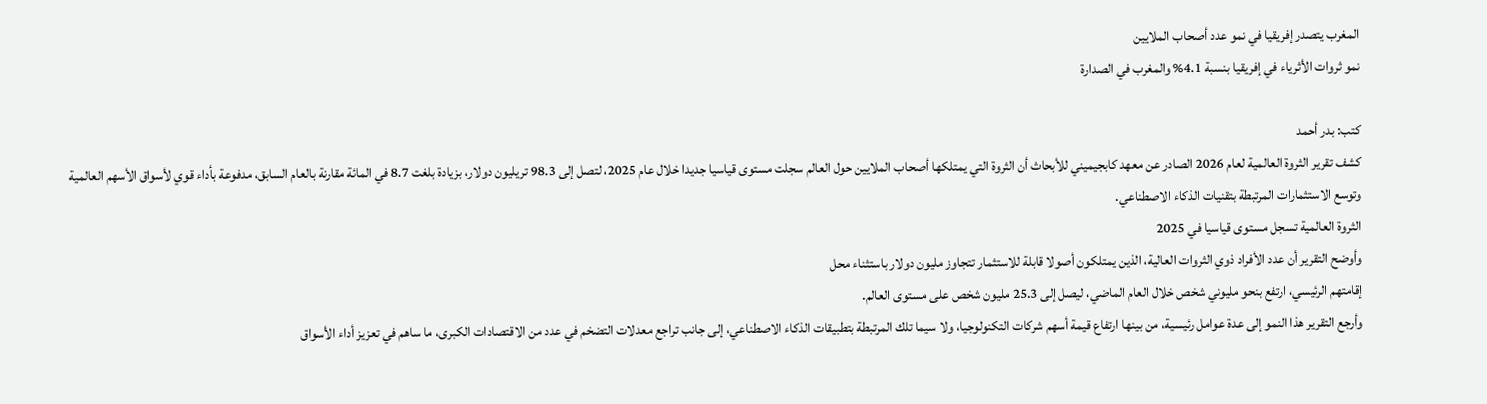المغرب يتصدر إفريقيا في نمو عدد أصحاب الملايين
نمو ثروات الأثرياء في إفريقيا بنسبة 4.1% والمغرب في الصدارة

كتب: بدر أحمد
كشف تقرير الثروة العالمية لعام 2026 الصادر عن معهد كابجيميني للأبحاث أن الثروة التي يمتلكها أصحاب الملايين حول العالم سجلت مستوى قياسيا جديدا خلال عام 2025، لتصل إلى 98.3 تريليون دولار، بزيادة بلغت 8.7 في المائة مقارنة بالعام السابق، مدفوعة بأداء قوي لأسواق الأسهم العالمية وتوسع الاستثمارات المرتبطة بتقنيات الذكاء الاصطناعي.
الثروة العالمية تسجل مستوى قياسيا في 2025
وأوضح التقرير أن عدد الأفراد ذوي الثروات العالية، الذين يمتلكون أصولا قابلة للاستثمار تتجاوز مليون دولار باستثناء محل
إقامتهم الرئيسي، ارتفع بنحو مليوني شخص خلال العام الماضي، ليصل إلى 25.3 مليون شخص على مستوى العالم.
وأرجع التقرير هذا النمو إلى عدة عوامل رئيسية، من بينها ارتفاع قيمة أسهم شركات التكنولوجيا، ولا سيما تلك المرتبطة بتطبيقات الذكاء الاصطناعي، إلى جانب تراجع معدلات التضخم في عدد من الاقتصادات الكبرى، ما ساهم في تعزيز أداء الأسواق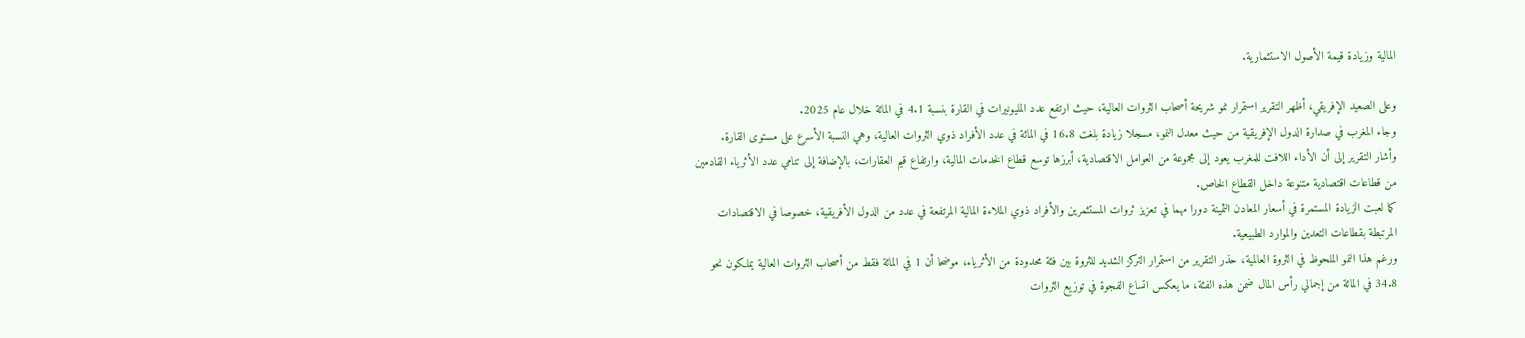المالية وزيادة قيمة الأصول الاستثمارية.

وعلى الصعيد الإفريقي، أظهر التقرير استمرار نمو شريحة أصحاب الثروات العالية، حيث ارتفع عدد المليونيرات في القارة بنسبة 4.1 في المائة خلال عام 2025.
وجاء المغرب في صدارة الدول الإفريقية من حيث معدل النمو، مسجلا زيادة بلغت 16.8 في المائة في عدد الأفراد ذوي الثروات العالية، وهي النسبة الأسرع على مستوى القارة.
وأشار التقرير إلى أن الأداء اللافت للمغرب يعود إلى مجموعة من العوامل الاقتصادية، أبرزها توسع قطاع الخدمات المالية، وارتفاع قيم العقارات، بالإضافة إلى تنامي عدد الأثرياء القادمين من قطاعات اقتصادية متنوعة داخل القطاع الخاص.
كما لعبت الزيادة المستمرة في أسعار المعادن الثمينة دورا مهما في تعزيز ثروات المستثمرين والأفراد ذوي الملاءة المالية المرتفعة في عدد من الدول الأفريقية، خصوصا في الاقتصادات المرتبطة بقطاعات التعدين والموارد الطبيعية.
ورغم هذا النمو الملحوظ في الثروة العالمية، حذر التقرير من استمرار التركز الشديد للثروة بين فئة محدودة من الأثرياء، موضحا أن 1 في المائة فقط من أصحاب الثروات العالية يملكون نحو 34.8 في المائة من إجمالي رأس المال ضمن هذه الفئة، ما يعكس اتساع الفجوة في توزيع الثروات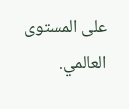على المستوى العالمي.